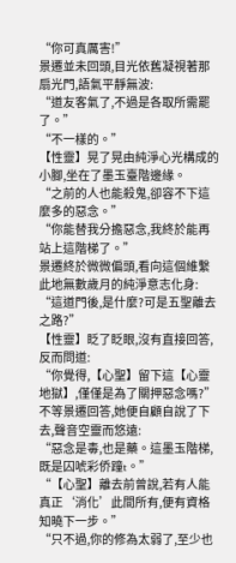“你可真厲害!”
景遷並未回頭,目光依舊凝視著那扇光門,語氣平靜無波:
“道友客氣了,不過是各取所需罷了。”
“不一樣的。”
【性靈】晃了晃由純淨心光構成的小腳,坐在了墨玉臺階邊緣。
“之前的人也能殺鬼,卻容不下這麼多的惡念。”
“你能替我分擔惡念,我終於能再站上這階梯了。”
景遷終於微微偏頭,看向這個維繫此地無數歲月的純淨意志化身:
“這道門後,是什麼?可是五聖離去之路?”
【性靈】眨了眨眼,沒有直接回答,反而問道:
“你覺得,【心聖】留下這【心靈地獄】,僅僅是為了關押惡念嗎?”
不等景遷回答,她便自顧自說了下去,聲音空靈而悠遠:
“惡念是毒,也是藥。這墨玉階梯,既是囚唬彩侨蹱t。”
“【心聖】離去前曾說,若有人能真正‘消化’此間所有,便有資格知曉下一步。”
“只不過,你的修為太弱了,至少也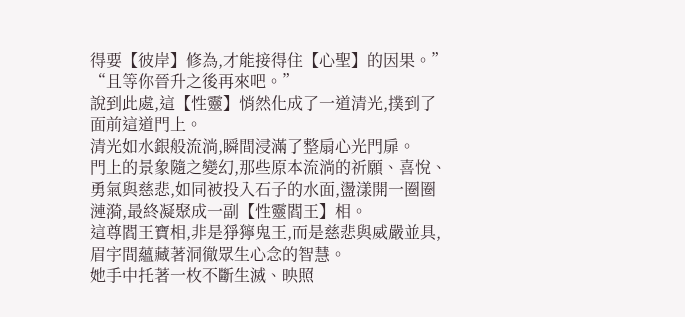得要【彼岸】修為,才能接得住【心聖】的因果。”
“且等你晉升之後再來吧。”
說到此處,這【性靈】悄然化成了一道清光,撲到了面前這道門上。
清光如水銀般流淌,瞬間浸滿了整扇心光門扉。
門上的景象隨之變幻,那些原本流淌的祈願、喜悅、勇氣與慈悲,如同被投入石子的水面,盪漾開一圈圈漣漪,最終凝聚成一副【性靈閻王】相。
這尊閻王寶相,非是猙獰鬼王,而是慈悲與威嚴並具,眉宇間蘊藏著洞徹眾生心念的智慧。
她手中托著一枚不斷生滅、映照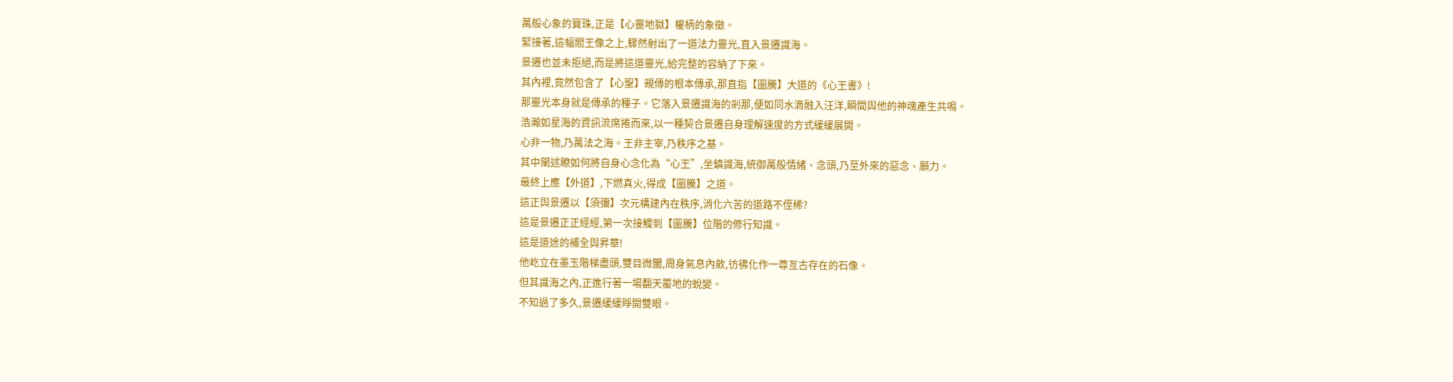萬般心象的寶珠,正是【心靈地獄】權柄的象徵。
緊接著,這幅閻王像之上,驟然射出了一道法力靈光,直入景遷識海。
景遷也並未拒絕,而是將這道靈光,給完整的容納了下來。
其內裡,竟然包含了【心聖】親傳的根本傳承,那直指【圖騰】大道的《心王書》!
那靈光本身就是傳承的種子。它落入景遷識海的剎那,便如同水滴融入汪洋,瞬間與他的神魂產生共鳴。
浩瀚如星海的資訊流席捲而來,以一種契合景遷自身理解速度的方式緩緩展開。
心非一物,乃萬法之海。王非主宰,乃秩序之基。
其中闡述瞭如何將自身心念化為“心王”,坐鎮識海,統御萬般情緒、念頭,乃至外來的惡念、願力。
最終上應【外道】,下燃真火,得成【圖騰】之道。
這正與景遷以【須彌】次元構建內在秩序,消化六苦的道路不侄稀?
這是景遷正正經經,第一次接觸到【圖騰】位階的修行知識。
這是道途的補全與昇華!
他屹立在墨玉階梯盡頭,雙目微闔,周身氣息內斂,彷彿化作一尊亙古存在的石像。
但其識海之內,正進行著一場翻天覆地的蛻變。
不知過了多久,景遷緩緩睜開雙眼。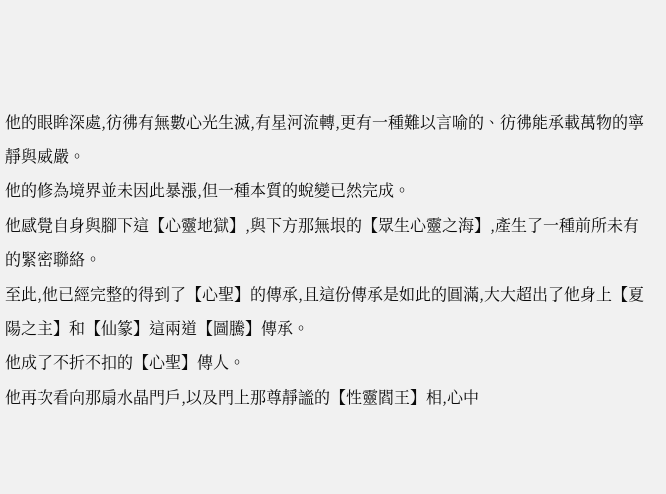他的眼眸深處,彷彿有無數心光生滅,有星河流轉,更有一種難以言喻的、彷彿能承載萬物的寧靜與威嚴。
他的修為境界並未因此暴漲,但一種本質的蛻變已然完成。
他感覺自身與腳下這【心靈地獄】,與下方那無垠的【眾生心靈之海】,產生了一種前所未有的緊密聯絡。
至此,他已經完整的得到了【心聖】的傳承,且這份傳承是如此的圓滿,大大超出了他身上【夏陽之主】和【仙篆】這兩道【圖騰】傳承。
他成了不折不扣的【心聖】傳人。
他再次看向那扇水晶門戶,以及門上那尊靜謐的【性靈閻王】相,心中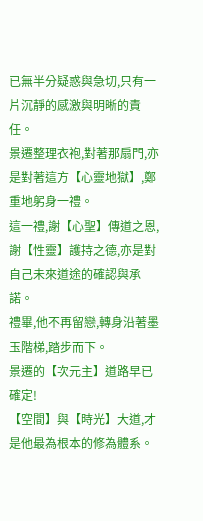已無半分疑惑與急切,只有一片沉靜的感激與明晰的責任。
景遷整理衣袍,對著那扇門,亦是對著這方【心靈地獄】,鄭重地躬身一禮。
這一禮,謝【心聖】傳道之恩,謝【性靈】護持之德,亦是對自己未來道途的確認與承諾。
禮畢,他不再留戀,轉身沿著墨玉階梯,踏步而下。
景遷的【次元主】道路早已確定!
【空間】與【時光】大道,才是他最為根本的修為體系。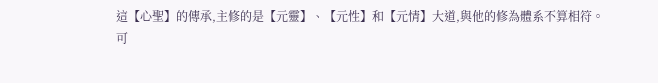這【心聖】的傳承,主修的是【元靈】、【元性】和【元情】大道,與他的修為體系不算相符。
可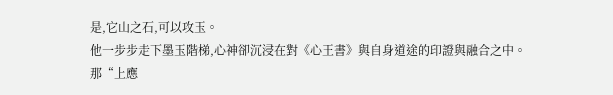是,它山之石,可以攻玉。
他一步步走下墨玉階梯,心神卻沉浸在對《心王書》與自身道途的印證與融合之中。
那“上應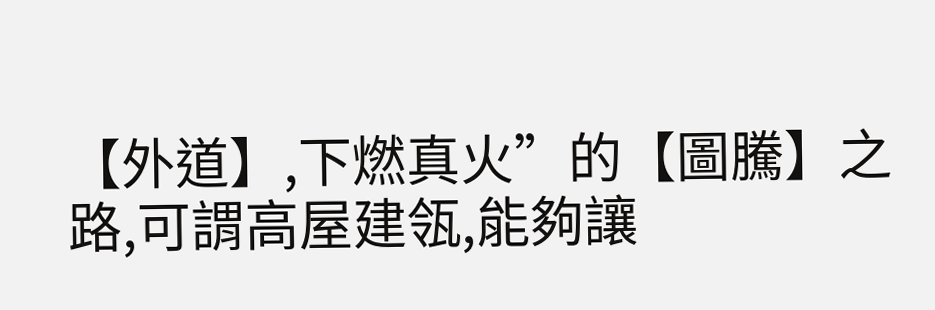【外道】,下燃真火”的【圖騰】之路,可謂高屋建瓴,能夠讓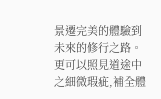景遷完美的體驗到未來的修行之路。
更可以照見道途中之細微瑕疵,補全體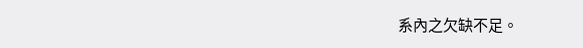系內之欠缺不足。